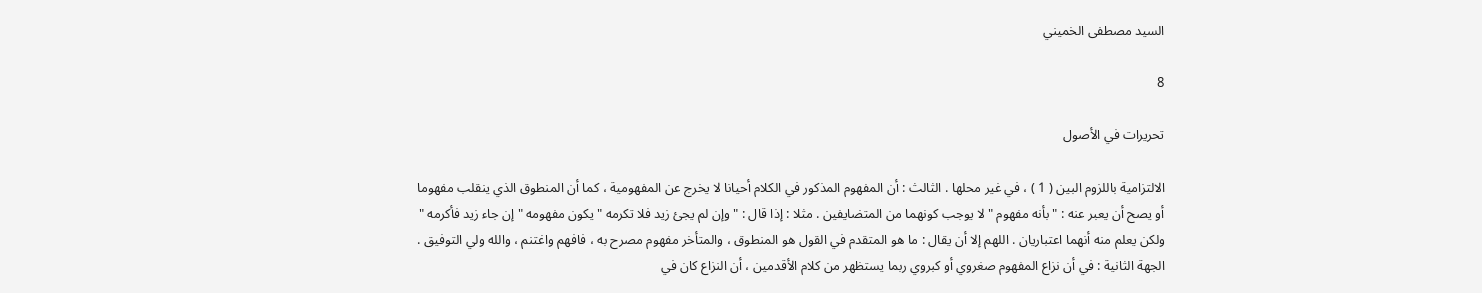السيد مصطفى الخميني

8

تحريرات في الأصول

الالتزامية باللزوم البين ( 1 ) ، في غير محلها . الثالث : أن المفهوم المذكور في الكلام أحيانا لا يخرج عن المفهومية ، كما أن المنطوق الذي ينقلب مفهوما أو يصح أن يعبر عنه : " بأنه مفهوم " لا يوجب كونهما من المتضايفين . مثلا : إذا قال : " وإن لم يجئ زيد فلا تكرمه " يكون مفهومه " إن جاء زيد فأكرمه " ولكن يعلم منه أنهما اعتباريان . اللهم إلا أن يقال : ما هو المتقدم في القول هو المنطوق ، والمتأخر مفهوم مصرح به ، فافهم واغتنم ، والله ولي التوفيق . الجهة الثانية : في أن نزاع المفهوم صغروي أو كبروي ربما يستظهر من كلام الأقدمين ، أن النزاع كان في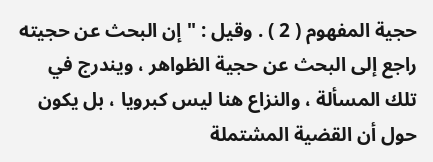حجية المفهوم ( 2 ) . وقيل : " إن البحث عن حجيته راجع إلى البحث عن حجية الظواهر ، ويندرج في تلك المسألة ، والنزاع هنا ليس كبرويا ، بل يكون حول أن القضية المشتملة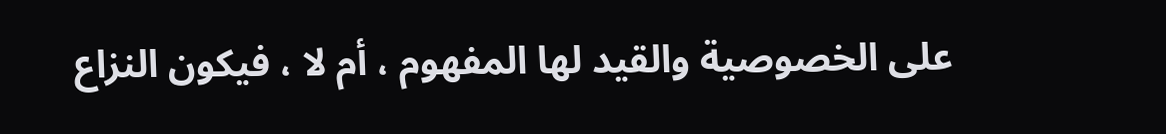على الخصوصية والقيد لها المفهوم ، أم لا ، فيكون النزاع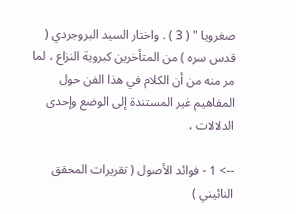صغرويا " ( 3 ) . واختار السيد البروجردي ( قدس سره ) من المتأخرين كبروية النزاع ، لما مر منه من أن الكلام في هذا الفن حول المفاهيم غير المستندة إلى الوضع وإحدى الدلالات ،

--> 1 - فوائد الأصول ( تقريرات المحقق النائيني )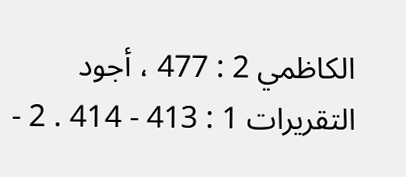الكاظمي 2 : 477 ، أجود التقريرات 1 : 413 - 414 . 2 -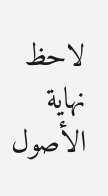لاحظ نهاية الأصول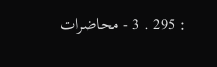: 295 . 3 - محاضرات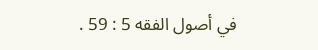في أصول الفقه 5 : 59 .